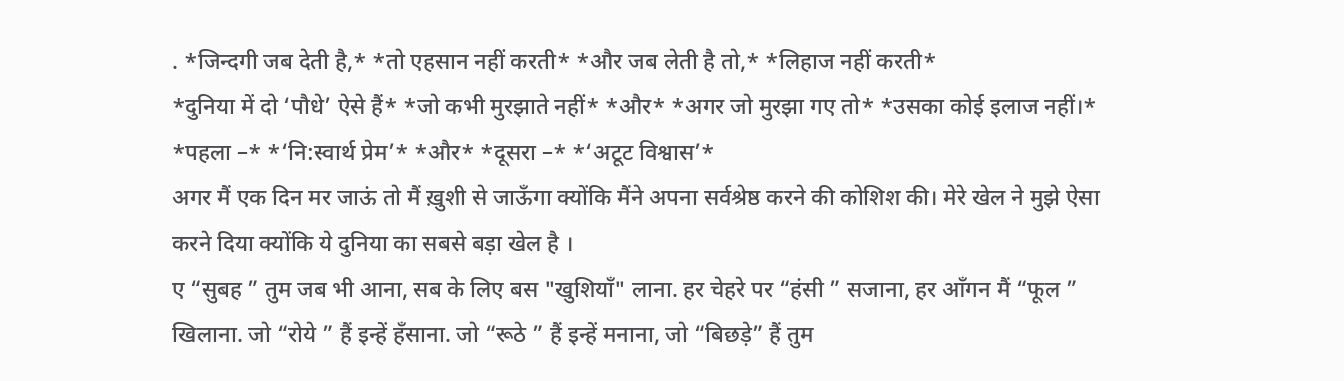. *जिन्दगी जब देती है,* *तो एहसान नहीं करती* *और जब लेती है तो,* *लिहाज नहीं करती*
*दुनिया में दो ‘पौधे’ ऐसे हैं* *जो कभी मुरझाते नहीं* *और* *अगर जो मुरझा गए तो* *उसका कोई इलाज नहीं।* *पहला –* *‘नि:स्वार्थ प्रेम’* *और* *दूसरा –* *‘अटूट विश्वास’*
अगर मैं एक दिन मर जाऊं तो मैं ख़ुशी से जाऊँगा क्योंकि मैंने अपना सर्वश्रेष्ठ करने की कोशिश की। मेरे खेल ने मुझे ऐसा करने दिया क्योंकि ये दुनिया का सबसे बड़ा खेल है ।
ए “सुबह ” तुम जब भी आना, सब के लिए बस "खुशियाँ" लाना. हर चेहरे पर “हंसी ” सजाना, हर आँगन मैं “फूल ” खिलाना. जो “रोये ” हैं इन्हें हँसाना. जो “रूठे ” हैं इन्हें मनाना, जो “बिछड़े” हैं तुम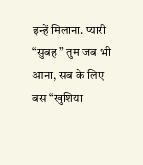इन्हें मिलाना. प्यारी “सुबह ” तुम जब भी आना, सब के लिए बस “खुशिया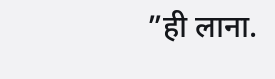”ही लाना.